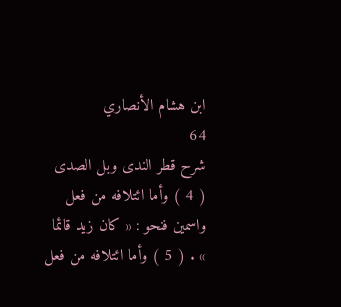ابن هشام الأنصاري
64
شرح قطر الندى وبل الصدى
( 4 ) وأما ائتلافه من فعل واسمين فنحو : « كان زيد قائما » . ( 5 ) وأما ائتلافه من فعل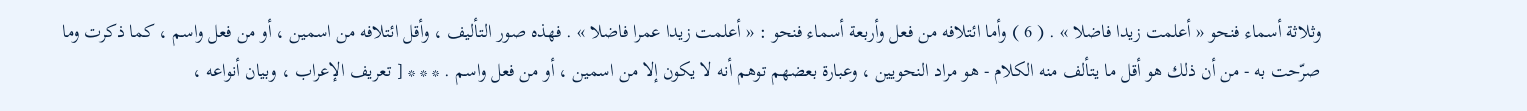وثلاثة أسماء فنحو « أعلمت زيدا فاضلا » . ( 6 ) وأما ائتلافه من فعل وأربعة أسماء فنحو : « أعلمت زيدا عمرا فاضلا » . فهذه صور التأليف ، وأقل ائتلافه من اسمين ، أو من فعل واسم ، كما ذكرت وما صرّحت به - من أن ذلك هو أقل ما يتألف منه الكلام - هو مراد النحويين ، وعبارة بعضهم توهم أنه لا يكون إلا من اسمين ، أو من فعل واسم . * * * [ تعريف الإعراب ، وبيان أنواعه ،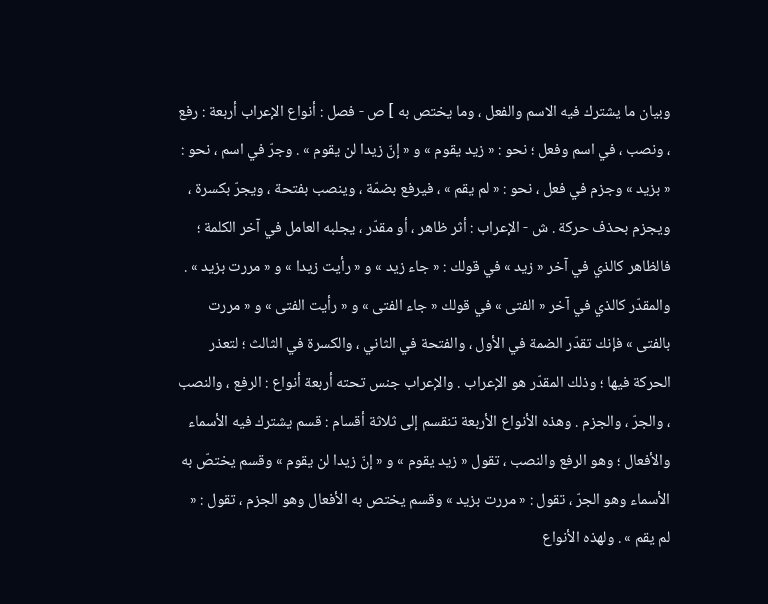وبيان ما يشترك فيه الاسم والفعل ، وما يختص به ] ص - فصل : أنواع الإعراب أربعة : رفع ، ونصب ، في اسم وفعل ؛ نحو : « زيد يقوم » و « إنّ زيدا لن يقوم » . وجرّ في اسم ، نحو : « بزيد » وجزم في فعل ، نحو : « لم يقم » ، فيرفع بضمّة ، وينصب بفتحة ، ويجرّ بكسرة ، ويجزم بحذف حركة . ش - الإعراب : أثر ظاهر ، أو مقدّر ، يجلبه العامل في آخر الكلمة ؛ فالظاهر كالذي في آخر « زيد » في قولك : « جاء زيد » و « رأيت زيدا » و « مررت بزيد » . والمقدّر كالذي في آخر « الفتى » في قولك « جاء الفتى » و « رأيت الفتى » و « مررت بالفتى » فإنك تقدّر الضمة في الأول ، والفتحة في الثاني ، والكسرة في الثالث ؛ لتعذر الحركة فيها ؛ وذلك المقدّر هو الإعراب . والإعراب جنس تحته أربعة أنواع : الرفع ، والنصب ، والجرّ ، والجزم . وهذه الأنواع الأربعة تنقسم إلى ثلاثة أقسام : قسم يشترك فيه الأسماء والأفعال ؛ وهو الرفع والنصب ، تقول « زيد يقوم » و « إنّ زيدا لن يقوم » وقسم يختصّ به الأسماء وهو الجرّ ، تقول : « مررت بزيد » وقسم يختص به الأفعال وهو الجزم ، تقول : « لم يقم » . ولهذه الأنواع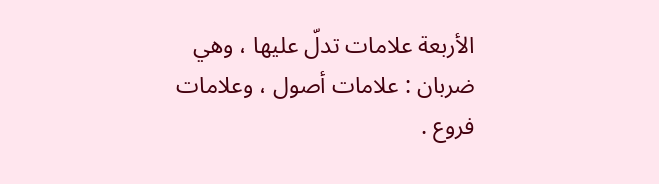الأربعة علامات تدلّ عليها ، وهي ضربان : علامات أصول ، وعلامات فروع .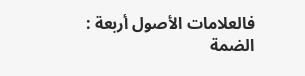فالعلامات الأصول أربعة : الضمة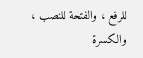للرفع ، والفتحة للنصب ، والكسرة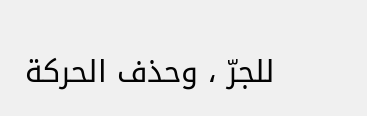للجرّ ، وحذف الحركة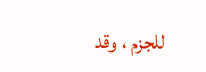للجزم ، وقد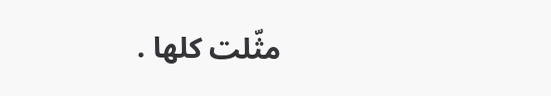مثّلت كلها .